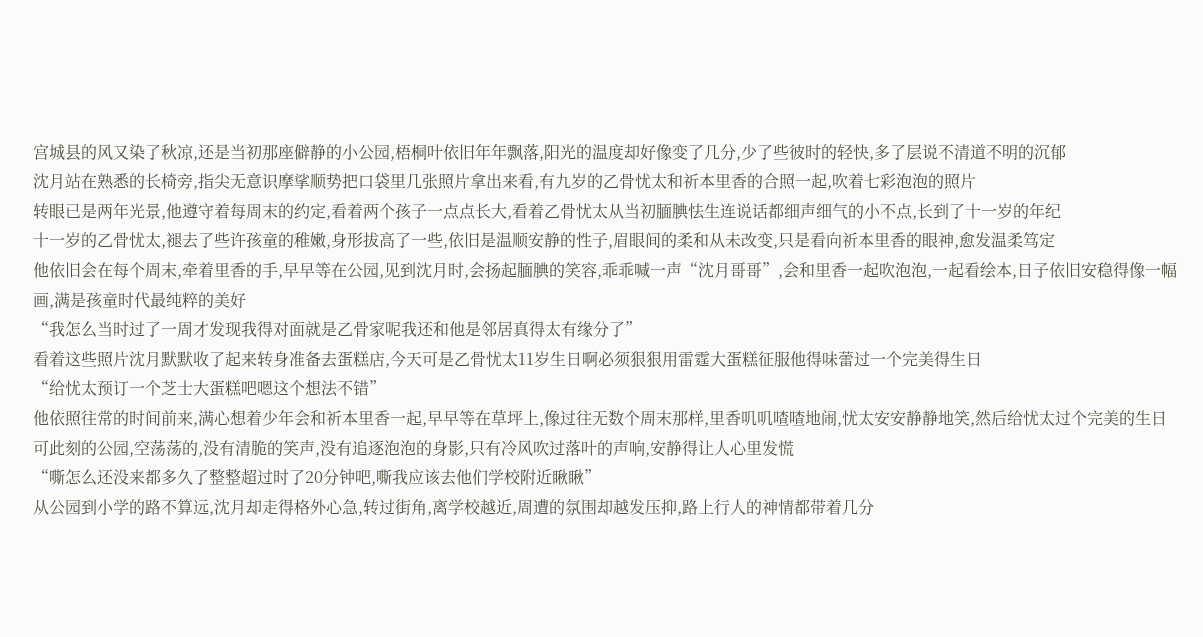宫城县的风又染了秋凉,还是当初那座僻静的小公园,梧桐叶依旧年年飘落,阳光的温度却好像变了几分,少了些彼时的轻快,多了层说不清道不明的沉郁
沈月站在熟悉的长椅旁,指尖无意识摩挲顺势把口袋里几张照片拿出来看,有九岁的乙骨忧太和祈本里香的合照一起,吹着七彩泡泡的照片
转眼已是两年光景,他遵守着每周末的约定,看着两个孩子一点点长大,看着乙骨忧太从当初腼腆怯生连说话都细声细气的小不点,长到了十一岁的年纪
十一岁的乙骨忧太,褪去了些许孩童的稚嫩,身形拔高了一些,依旧是温顺安静的性子,眉眼间的柔和从未改变,只是看向祈本里香的眼神,愈发温柔笃定
他依旧会在每个周末,牵着里香的手,早早等在公园,见到沈月时,会扬起腼腆的笑容,乖乖喊一声“沈月哥哥”,会和里香一起吹泡泡,一起看绘本,日子依旧安稳得像一幅画,满是孩童时代最纯粹的美好
“我怎么当时过了一周才发现我得对面就是乙骨家呢我还和他是邻居真得太有缘分了”
看着这些照片沈月默默收了起来转身准备去蛋糕店,今天可是乙骨忧太11岁生日啊必须狠狠用雷霆大蛋糕征服他得味蕾过一个完美得生日
“给忧太预订一个芝士大蛋糕吧嗯这个想法不错”
他依照往常的时间前来,满心想着少年会和祈本里香一起,早早等在草坪上,像过往无数个周末那样,里香叽叽喳喳地闹,忧太安安静静地笑,然后给忧太过个完美的生日
可此刻的公园,空荡荡的,没有清脆的笑声,没有追逐泡泡的身影,只有冷风吹过落叶的声响,安静得让人心里发慌
“嘶怎么还没来都多久了整整超过时了20分钟吧,嘶我应该去他们学校附近瞅瞅”
从公园到小学的路不算远,沈月却走得格外心急,转过街角,离学校越近,周遭的氛围却越发压抑,路上行人的神情都带着几分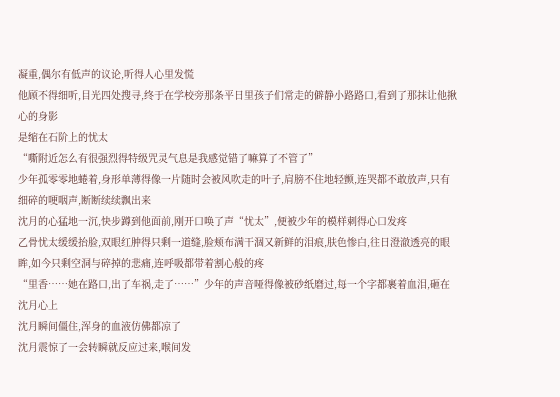凝重,偶尔有低声的议论,听得人心里发慌
他顾不得细听,目光四处搜寻,终于在学校旁那条平日里孩子们常走的僻静小路路口,看到了那抹让他揪心的身影
是缩在石阶上的忧太
“嘶附近怎么有很强烈得特级咒灵气息是我感觉错了嘛算了不管了”
少年孤零零地蜷着,身形单薄得像一片随时会被风吹走的叶子,肩膀不住地轻颤,连哭都不敢放声,只有细碎的哽咽声,断断续续飘出来
沈月的心猛地一沉,快步蹲到他面前,刚开口唤了声“忧太”,便被少年的模样刺得心口发疼
乙骨忧太缓缓抬脸,双眼红肿得只剩一道缝,脸颊布满干涸又新鲜的泪痕,肤色惨白,往日澄澈透亮的眼眸,如今只剩空洞与碎掉的悲痛,连呼吸都带着割心般的疼
“里香……她在路口,出了车祸,走了……”少年的声音哑得像被砂纸磨过,每一个字都裹着血泪,砸在沈月心上
沈月瞬间僵住,浑身的血液仿佛都凉了
沈月震惊了一会转瞬就反应过来,喉间发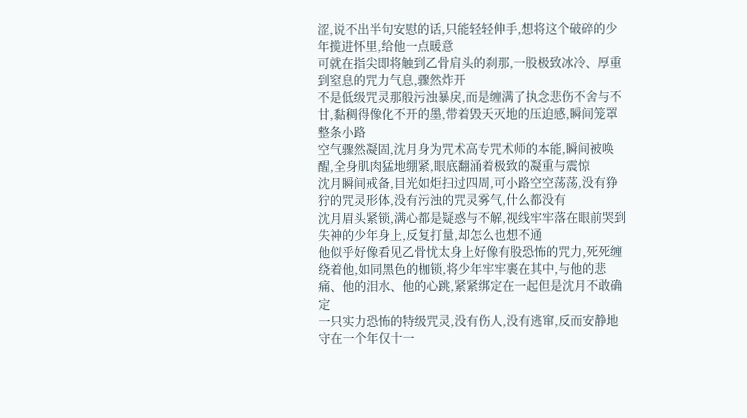涩,说不出半句安慰的话,只能轻轻伸手,想将这个破碎的少年揽进怀里,给他一点暖意
可就在指尖即将触到乙骨肩头的刹那,一股极致冰冷、厚重到窒息的咒力气息,骤然炸开
不是低级咒灵那般污浊暴戾,而是缠满了执念悲伤不舍与不甘,黏稠得像化不开的墨,带着毁天灭地的压迫感,瞬间笼罩整条小路
空气骤然凝固,沈月身为咒术高专咒术师的本能,瞬间被唤醒,全身肌肉猛地绷紧,眼底翻涌着极致的凝重与震惊
沈月瞬间戒备,目光如炬扫过四周,可小路空空荡荡,没有狰狞的咒灵形体,没有污浊的咒灵雾气,什么都没有
沈月眉头紧锁,满心都是疑惑与不解,视线牢牢落在眼前哭到失神的少年身上,反复打量,却怎么也想不通
他似乎好像看见乙骨忧太身上好像有股恐怖的咒力,死死缠绕着他,如同黑色的枷锁,将少年牢牢裹在其中,与他的悲痛、他的泪水、他的心跳,紧紧绑定在一起但是沈月不敢确定
一只实力恐怖的特级咒灵,没有伤人,没有逃窜,反而安静地守在一个年仅十一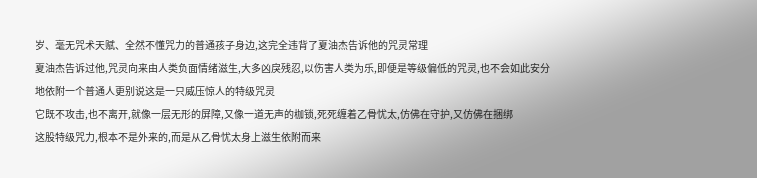岁、毫无咒术天赋、全然不懂咒力的普通孩子身边,这完全违背了夏油杰告诉他的咒灵常理
夏油杰告诉过他,咒灵向来由人类负面情绪滋生,大多凶戾残忍,以伤害人类为乐,即便是等级偏低的咒灵,也不会如此安分地依附一个普通人更别说这是一只威压惊人的特级咒灵
它既不攻击,也不离开,就像一层无形的屏障,又像一道无声的枷锁,死死缠着乙骨忧太,仿佛在守护,又仿佛在捆绑
这股特级咒力,根本不是外来的,而是从乙骨忧太身上滋生依附而来